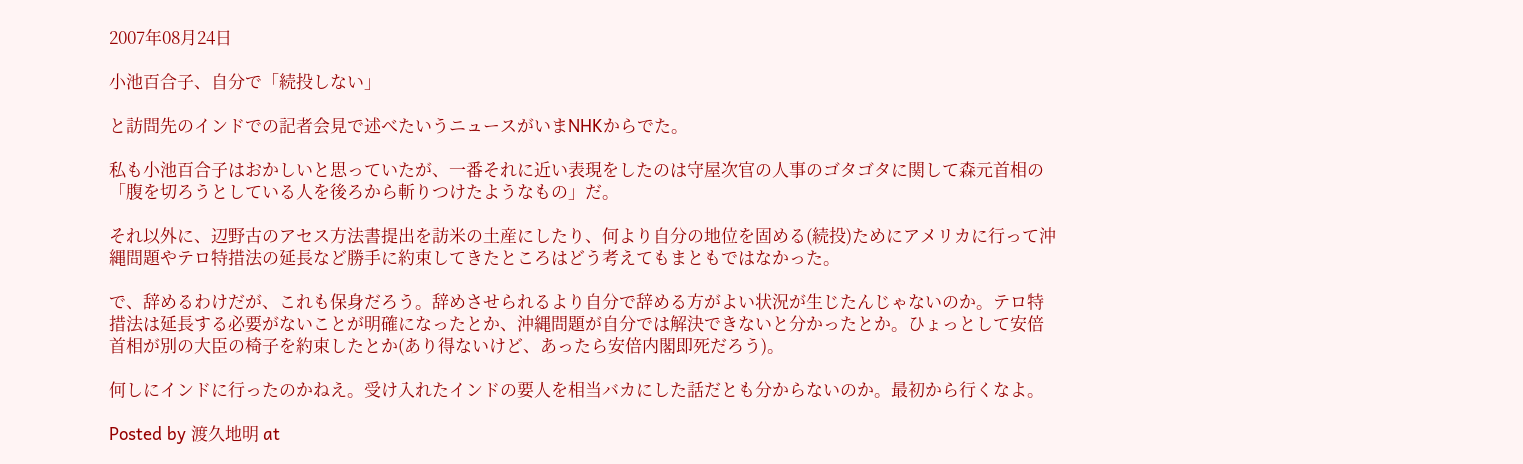2007年08月24日

小池百合子、自分で「続投しない」

と訪問先のインドでの記者会見で述べたいうニュースがいまNHKからでた。

私も小池百合子はおかしいと思っていたが、一番それに近い表現をしたのは守屋次官の人事のゴタゴタに関して森元首相の「腹を切ろうとしている人を後ろから斬りつけたようなもの」だ。

それ以外に、辺野古のアセス方法書提出を訪米の土産にしたり、何より自分の地位を固める(続投)ためにアメリカに行って沖縄問題やテロ特措法の延長など勝手に約束してきたところはどう考えてもまともではなかった。

で、辞めるわけだが、これも保身だろう。辞めさせられるより自分で辞める方がよい状況が生じたんじゃないのか。テロ特措法は延長する必要がないことが明確になったとか、沖縄問題が自分では解決できないと分かったとか。ひょっとして安倍首相が別の大臣の椅子を約束したとか(あり得ないけど、あったら安倍内閣即死だろう)。

何しにインドに行ったのかねえ。受け入れたインドの要人を相当バカにした話だとも分からないのか。最初から行くなよ。

Posted by 渡久地明 at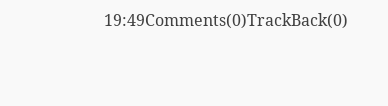19:49Comments(0)TrackBack(0)